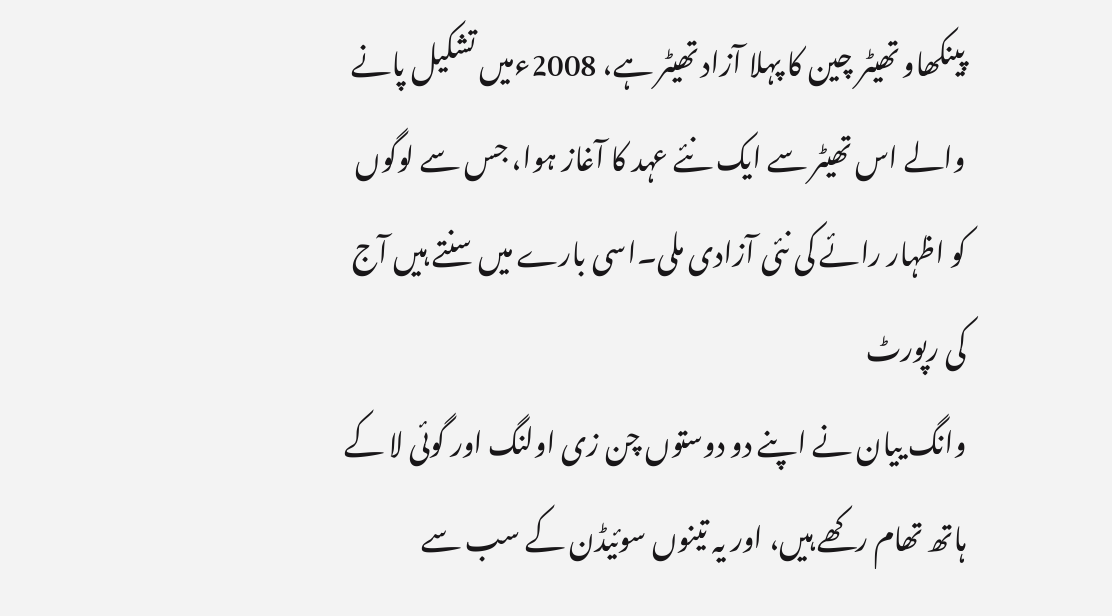پینکھاو تھیٹر چین کا پہلا آزاد تھیٹر ہے، 2008ءمیں تشکیل پانے والے اس تھیٹر سے ایک نئے عہد کا آغاز ہوا، جس سے لوگوں کو اظہار رائے کی نئی آزادی ملی۔اسی بارے میں سنتے ہیں آج کی رپورٹ
وانگ ییان نے اپنے دو دوستوں چن زی اولنگ اور گوئی لا کے ہاتھ تھام رکھے ہیں، اور یہ تینوں سوئیڈن کے سب سے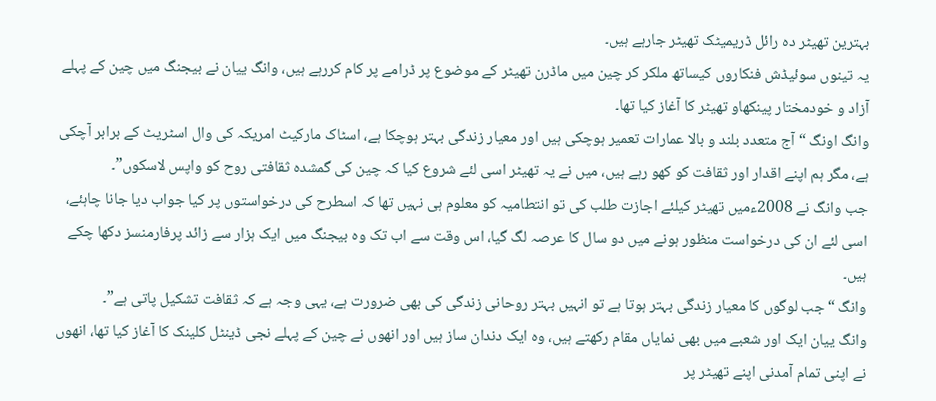بہترین تھیٹر دہ رائل ڈریمیٹک تھیٹر جارہے ہیں۔
یہ تینوں سوئیڈش فنکاروں کیساتھ ملکر کر چین میں ماڈرن تھیٹر کے موضوع پر ڈرامے پر کام کررہے ہیں، وانگ ییان نے بیجنگ میں چین کے پہلے آزاد و خودمختار پینکھاو تھیٹر کا آغاز کیا تھا۔
وانگ اونگ “آج متعدد بلند و بالا عمارات تعمیر ہوچکی ہیں اور معیار زندگی بہتر ہوچکا ہے، اسٹاک مارکیٹ امریکہ کی وال اسٹریٹ کے برابر آچکی ہے، مگر ہم اپنے اقدار اور ثقافت کو کھو رہے ہیں، میں نے یہ تھیٹر اسی لئے شروع کیا کہ چین کی گمشدہ ثقافتی روح کو واپس لاسکوں”۔
جب وانگ نے 2008ءمیں تھیٹر کیلئے اجازت طلب کی تو انتطامیہ کو معلوم ہی نہیں تھا کہ اسطرح کی درخواستوں پر کیا جواب دیا جانا چاہئے، اسی لئے ان کی درخواست منظور ہونے میں دو سال کا عرصہ لگ گیا، اس وقت سے اب تک وہ بیجنگ میں ایک ہزار سے زائد پرفارمنسز دکھا چکے ہیں۔
وانگ “جب لوگوں کا معیار زندگی بہتر ہوتا ہے تو انہیں بہتر روحانی زندگی کی بھی ضرورت ہے، یہی وجہ ہے کہ ثقافت تشکیل پاتی ہے”۔
وانگ ییان ایک اور شعبے میں بھی نمایاں مقام رکھتے ہیں، وہ ایک دندان ساز ہیں اور انھوں نے چین کے پہلے نجی ڈینٹل کلینک کا آغاز کیا تھا، انھوں نے اپنی تمام آمدنی اپنے تھیٹر پر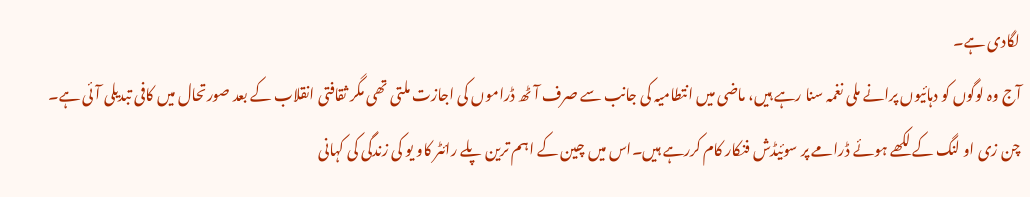لگادی ہے۔
آج وہ لوگوں کو دہائیوں پرانے ملی نغمہ سنا رہے ہیں، ماضی میں انتطامیہ کی جانب سے صرف آٹھ ڈراموں کی اجازت ملتی تھی مگر ثقافتی انقلاب کے بعد صورتحال میں کافی تبدیلی آئی ہے۔ چن زی او لنگ کے لکھے ہوئے ڈرامے پر سوئیڈش فنکار کام کررہے ہیں۔اس میں چین کے اہم ترین پلے رائٹر کاو یو کی زندگی کی کہانی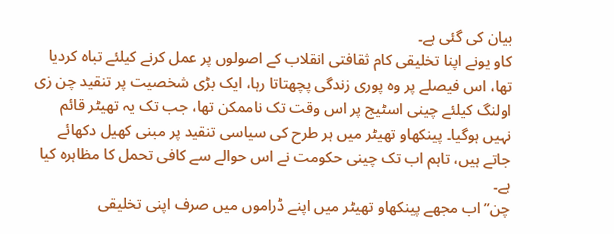بیان کی گئی ہے۔
کاو یونے اپنا تخلیقی کام ثقافتی انقلاب کے اصولوں پر عمل کرنے کیلئے تباہ کردیا تھا، اس فیصلے پر وہ پوری زندگی پچھتاتا رہا، ایک بڑی شخصیت پر تنقید چن زی اولنگ کیلئے چینی اسٹیج پر اس وقت تک ناممکن تھا، جب تک یہ تھیٹر قائم نہیں ہوگیا۔ پینکھاو تھیٹر میں ہر طرح کی سیاسی تنقید پر مبنی کھیل دکھائے جاتے ہیں، تاہم اب تک چینی حکومت نے اس حوالے سے کافی تحمل کا مظاہرہ کیا ہے۔
چن”اب مجھے پینکھاو تھیٹر میں اپنے ڈراموں میں صرف اپنی تخلیقی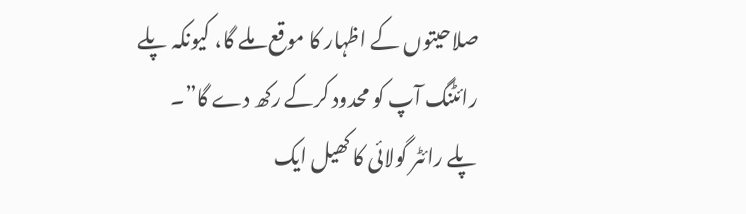صلاحیتوں کے اظہار کا موقع ملے گا، کیونکہ پلے رائٹنگ آپ کو محدود کرکے رکھ دے گا”۔
پلے رائٹر گولائی کا کھیل ایک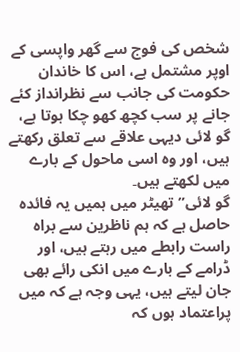شخص کی فوج سے گھر واپسی کے اوپر مشتمل ہے، اس کا خاندان حکومت کی جانب سے نظرانداز کئے جانے پر سب کچھ کھو چکا ہوتا ہے، گو لائی دیہی علاقے سے تعلق رکھتے ہیں، اور وہ اسی ماحول کے بارے میں لکھتے ہیں۔
گو لائی”تھیٹر میں ہمیں یہ فائدہ حاصل ہے کہ ہم ناظرین سے براہ راست رابطے میں رہتے ہیں، اور ڈرامے کے بارے میں انکی رائے بھی جان لیتے ہیں، یہی وجہ ہے کہ میں پراعتماد ہوں کہ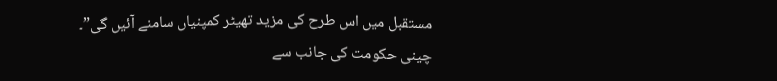مستقبل میں اس طرح کی مزید تھیٹر کمپنیاں سامنے آئیں گی”۔
چینی حکومت کی جانب سے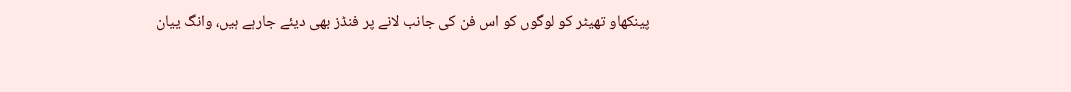پینکھاو تھیٹر کو لوگوں کو اس فن کی جانب لانے پر فنڈز بھی دیئے جارہے ہیں، وانگ ییان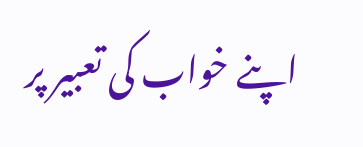اپنے خواب کی تعبیر پر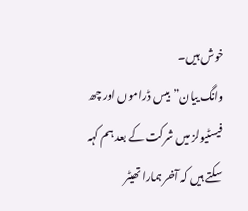خوش ہیں۔
وانگ ییان”بیس ڈراموں اور چھ فیسٹیولز میں شرکت کے بعد ہم کہہ سکتے ہیں کہ آخر ہمارا تھیٹر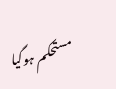مستحکم ہوگیا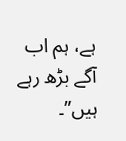ہے، ہم اب آگے بڑھ رہے ہیں”۔